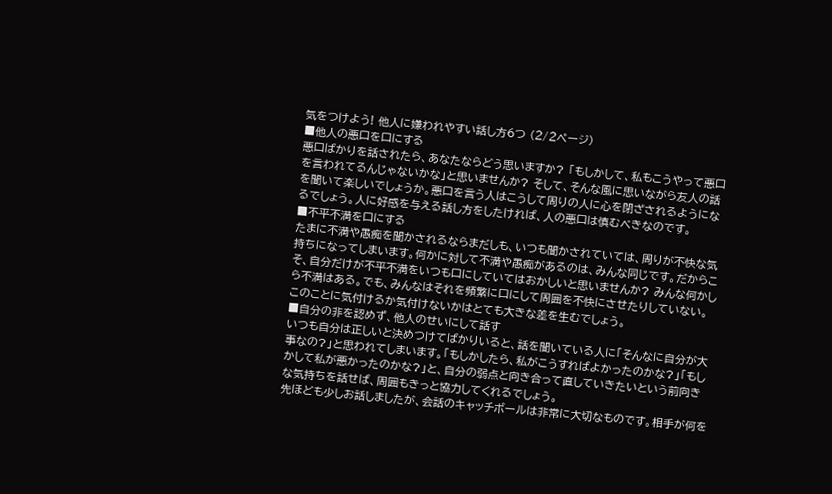気をつけよう! 他人に嫌われやすい話し方6つ (2/2ページ)
■他人の悪口を口にする
悪口ばかりを話されたら、あなたならどう思いますか? 「もしかして、私もこうやって悪口を言われてるんじゃないかな」と思いませんか? そして、そんな風に思いながら友人の話を聞いて楽しいでしょうか。悪口を言う人はこうして周りの人に心を閉ざされるようになるでしょう。人に好感を与える話し方をしたければ、人の悪口は慎むべきなのです。
■不平不満を口にする
たまに不満や愚痴を聞かされるならまだしも、いつも聞かされていては、周りが不快な気持ちになってしまいます。何かに対して不満や愚痴があるのは、みんな同じです。だからこそ、自分だけが不平不満をいつも口にしていてはおかしいと思いませんか? みんな何かしら不満はある。でも、みんなはそれを頻繁に口にして周囲を不快にさせたりしていない。このことに気付けるか気付けないかはとても大きな差を生むでしょう。
■自分の非を認めず、他人のせいにして話す
いつも自分は正しいと決めつけてばかりいると、話を聞いている人に「そんなに自分が大事なの?」と思われてしまいます。「もしかしたら、私がこうすればよかったのかな?」「もしかして私が悪かったのかな?」と、自分の弱点と向き合って直していきたいという前向きな気持ちを話せば、周囲もきっと協力してくれるでしょう。
先ほども少しお話しましたが、会話のキャッチボールは非常に大切なものです。相手が何を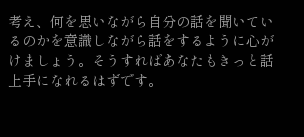考え、何を思いながら自分の話を聞いているのかを意識しながら話をするように心がけましょう。そうすればあなたもきっと話上手になれるはずです。